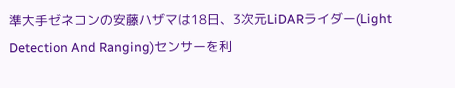準大手ゼネコンの安藤ハザマは18日、3次元LiDARライダー(Light Detection And Ranging)センサーを利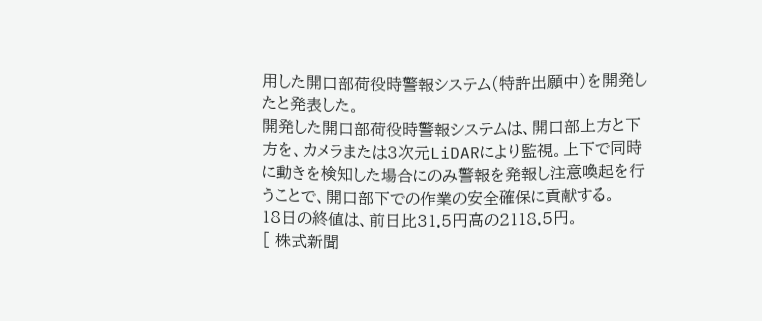用した開口部荷役時警報システム(特許出願中)を開発したと発表した。
開発した開口部荷役時警報システムは、開口部上方と下方を、カメラまたは3次元LiDARにより監視。上下で同時に動きを検知した場合にのみ警報を発報し注意喚起を行うことで、開口部下での作業の安全確保に貢献する。
18日の終値は、前日比31.5円高の2118.5円。
[ 株式新聞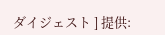ダイジェスト ] 提供: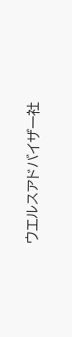ウエルスアドバイザー社